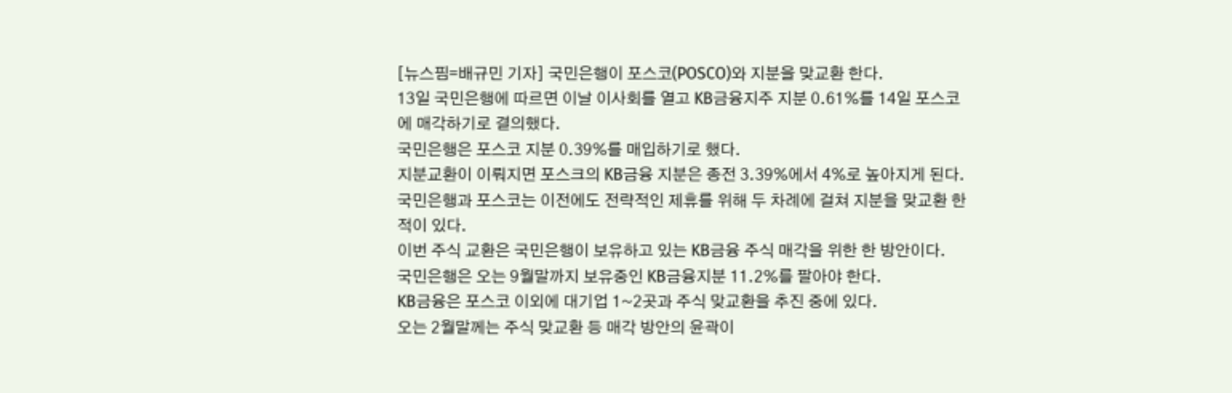[뉴스핌=배규민 기자] 국민은행이 포스코(POSCO)와 지분을 맞교환 한다.
13일 국민은행에 따르면 이날 이사회를 열고 KB금융지주 지분 0.61%를 14일 포스코에 매각하기로 결의했다.
국민은행은 포스코 지분 0.39%를 매입하기로 했다.
지분교환이 이뤄지면 포스크의 KB금융 지분은 종전 3.39%에서 4%로 높아지게 된다.
국민은행과 포스코는 이전에도 전략적인 제휴를 위해 두 차례에 걸쳐 지분을 맞교환 한 적이 있다.
이번 주식 교환은 국민은행이 보유하고 있는 KB금융 주식 매각을 위한 한 방안이다.
국민은행은 오는 9월말까지 보유중인 KB금융지분 11.2%를 팔아야 한다.
KB금융은 포스코 이외에 대기업 1~2곳과 주식 맞교환을 추진 중에 있다.
오는 2월말께는 주식 맞교환 등 매각 방안의 윤곽이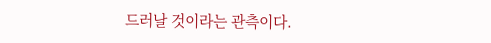드러날 것이라는 관측이다.